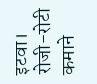इटवा। रोजी-रोटी कमाने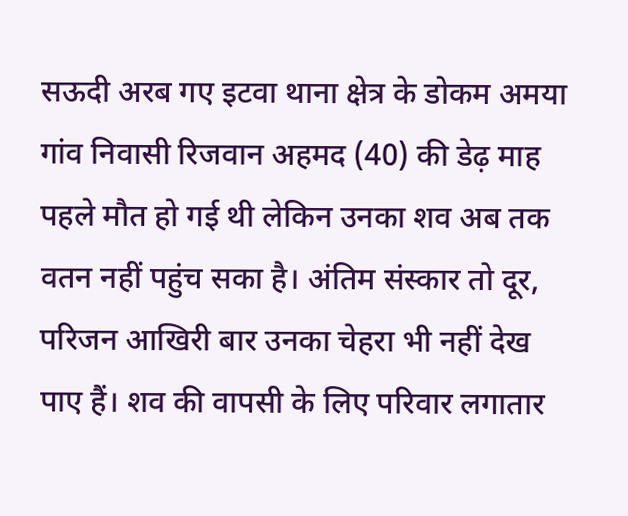सऊदी अरब गए इटवा थाना क्षेत्र के डोकम अमया गांव निवासी रिजवान अहमद (40) की डेढ़ माह पहले मौत हो गई थी लेकिन उनका शव अब तक वतन नहीं पहुंच सका है। अंतिम संस्कार तो दूर, परिजन आखिरी बार उनका चेहरा भी नहीं देख पाए हैं। शव की वापसी के लिए परिवार लगातार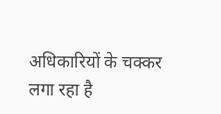अधिकारियों के चक्कर लगा रहा है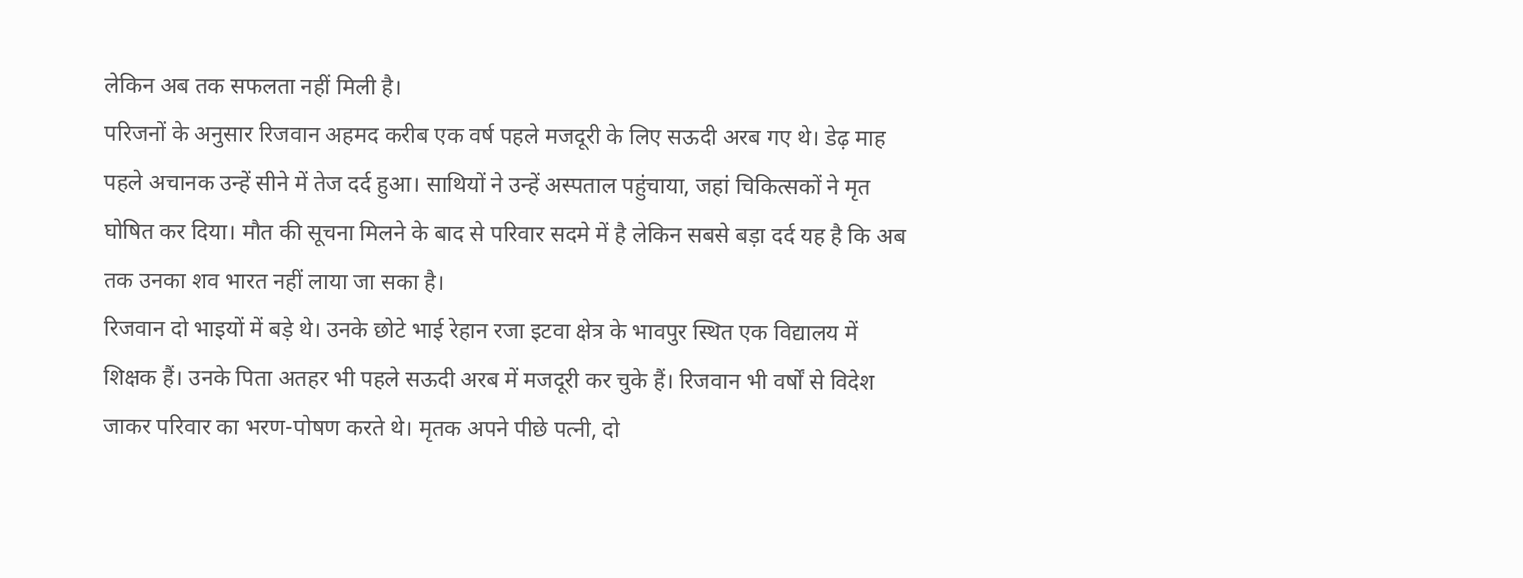लेकिन अब तक सफलता नहीं मिली है।
परिजनों के अनुसार रिजवान अहमद करीब एक वर्ष पहले मजदूरी के लिए सऊदी अरब गए थे। डेढ़ माह पहले अचानक उन्हें सीने में तेज दर्द हुआ। साथियों ने उन्हें अस्पताल पहुंचाया, जहां चिकित्सकों ने मृत घोषित कर दिया। मौत की सूचना मिलने के बाद से परिवार सदमे में है लेकिन सबसे बड़ा दर्द यह है कि अब तक उनका शव भारत नहीं लाया जा सका है।
रिजवान दो भाइयों में बड़े थे। उनके छोटे भाई रेहान रजा इटवा क्षेत्र के भावपुर स्थित एक विद्यालय में शिक्षक हैं। उनके पिता अतहर भी पहले सऊदी अरब में मजदूरी कर चुके हैं। रिजवान भी वर्षों से विदेश जाकर परिवार का भरण-पोषण करते थे। मृतक अपने पीछे पत्नी, दो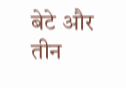बेटे और तीन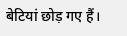बेटियां छोड़ गए हैं।